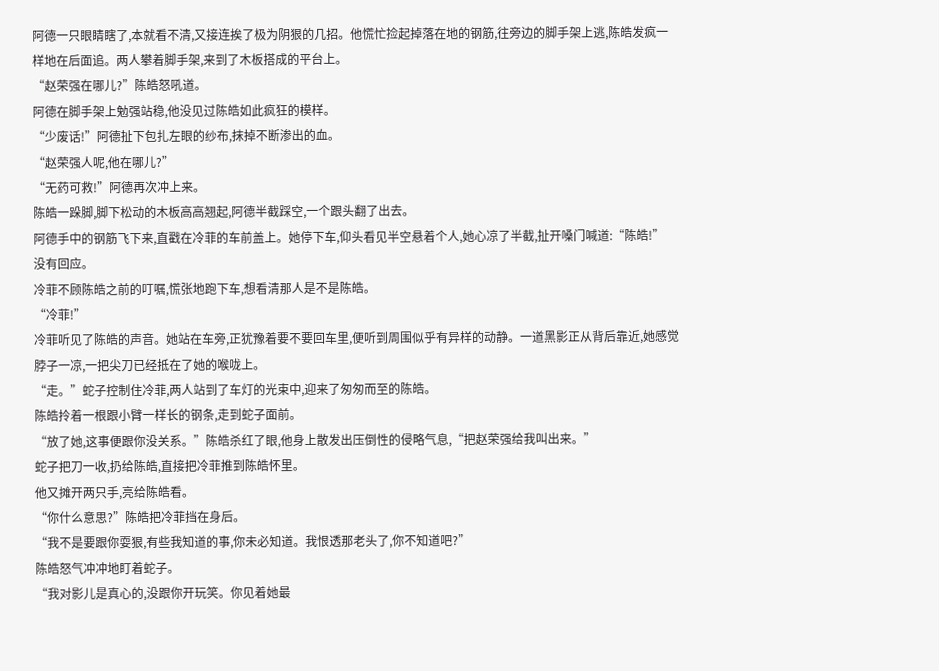阿德一只眼睛瞎了,本就看不清,又接连挨了极为阴狠的几招。他慌忙捡起掉落在地的钢筋,往旁边的脚手架上逃,陈皓发疯一样地在后面追。两人攀着脚手架,来到了木板搭成的平台上。
“赵荣强在哪儿?”陈皓怒吼道。
阿德在脚手架上勉强站稳,他没见过陈皓如此疯狂的模样。
“少废话!”阿德扯下包扎左眼的纱布,抹掉不断渗出的血。
“赵荣强人呢,他在哪儿?”
“无药可救!”阿德再次冲上来。
陈皓一跺脚,脚下松动的木板高高翘起,阿德半截踩空,一个跟头翻了出去。
阿德手中的钢筋飞下来,直戳在冷菲的车前盖上。她停下车,仰头看见半空悬着个人,她心凉了半截,扯开嗓门喊道:“陈皓!”
没有回应。
冷菲不顾陈皓之前的叮嘱,慌张地跑下车,想看清那人是不是陈皓。
“冷菲!”
冷菲听见了陈皓的声音。她站在车旁,正犹豫着要不要回车里,便听到周围似乎有异样的动静。一道黑影正从背后靠近,她感觉脖子一凉,一把尖刀已经抵在了她的喉咙上。
“走。”蛇子控制住冷菲,两人站到了车灯的光束中,迎来了匆匆而至的陈皓。
陈皓拎着一根跟小臂一样长的钢条,走到蛇子面前。
“放了她,这事便跟你没关系。”陈皓杀红了眼,他身上散发出压倒性的侵略气息,“把赵荣强给我叫出来。”
蛇子把刀一收,扔给陈皓,直接把冷菲推到陈皓怀里。
他又摊开两只手,亮给陈皓看。
“你什么意思?”陈皓把冷菲挡在身后。
“我不是要跟你耍狠,有些我知道的事,你未必知道。我恨透那老头了,你不知道吧?”
陈皓怒气冲冲地盯着蛇子。
“我对影儿是真心的,没跟你开玩笑。你见着她最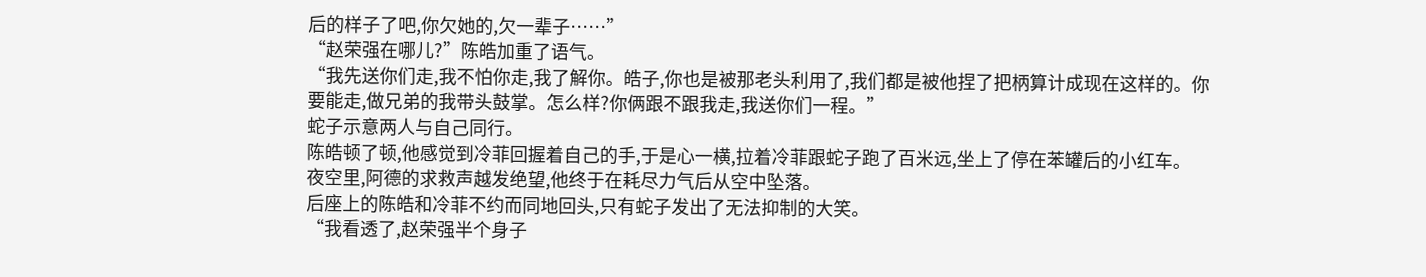后的样子了吧,你欠她的,欠一辈子……”
“赵荣强在哪儿?”陈皓加重了语气。
“我先送你们走,我不怕你走,我了解你。皓子,你也是被那老头利用了,我们都是被他捏了把柄算计成现在这样的。你要能走,做兄弟的我带头鼓掌。怎么样?你俩跟不跟我走,我送你们一程。”
蛇子示意两人与自己同行。
陈皓顿了顿,他感觉到冷菲回握着自己的手,于是心一横,拉着冷菲跟蛇子跑了百米远,坐上了停在苯罐后的小红车。
夜空里,阿德的求救声越发绝望,他终于在耗尽力气后从空中坠落。
后座上的陈皓和冷菲不约而同地回头,只有蛇子发出了无法抑制的大笑。
“我看透了,赵荣强半个身子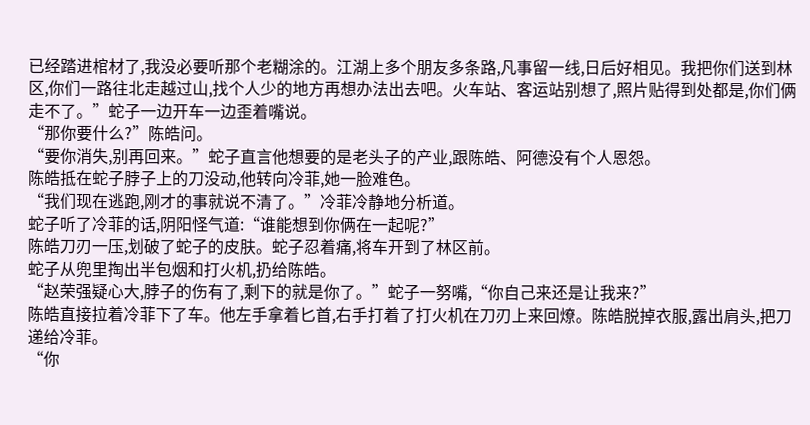已经踏进棺材了,我没必要听那个老糊涂的。江湖上多个朋友多条路,凡事留一线,日后好相见。我把你们送到林区,你们一路往北走越过山,找个人少的地方再想办法出去吧。火车站、客运站别想了,照片贴得到处都是,你们俩走不了。”蛇子一边开车一边歪着嘴说。
“那你要什么?”陈皓问。
“要你消失,别再回来。”蛇子直言他想要的是老头子的产业,跟陈皓、阿德没有个人恩怨。
陈皓抵在蛇子脖子上的刀没动,他转向冷菲,她一脸难色。
“我们现在逃跑,刚才的事就说不清了。”冷菲冷静地分析道。
蛇子听了冷菲的话,阴阳怪气道:“谁能想到你俩在一起呢?”
陈皓刀刃一压,划破了蛇子的皮肤。蛇子忍着痛,将车开到了林区前。
蛇子从兜里掏出半包烟和打火机,扔给陈皓。
“赵荣强疑心大,脖子的伤有了,剩下的就是你了。”蛇子一努嘴,“你自己来还是让我来?”
陈皓直接拉着冷菲下了车。他左手拿着匕首,右手打着了打火机在刀刃上来回燎。陈皓脱掉衣服,露出肩头,把刀递给冷菲。
“你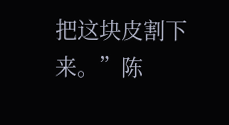把这块皮割下来。”陈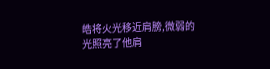皓将火光移近肩膀,微弱的光照亮了他肩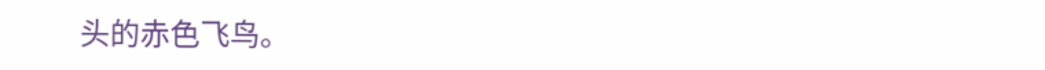头的赤色飞鸟。